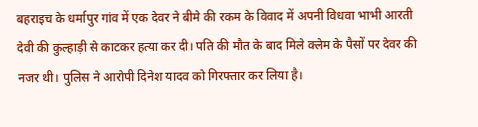बहराइच के धर्मापुर गांव में एक देवर ने बीमे की रकम के विवाद में अपनी विधवा भाभी आरती देवी की कुल्हाड़ी से काटकर हत्या कर दी। पति की मौत के बाद मिले क्लेम के पैसों पर देवर की नजर थी। पुलिस ने आरोपी दिनेश यादव को गिरफ्तार कर लिया है।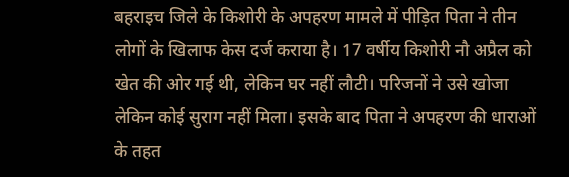बहराइच जिले के किशोरी के अपहरण मामले में पीड़ित पिता ने तीन लोगों के खिलाफ केस दर्ज कराया है। 17 वर्षीय किशोरी नौ अप्रैल को खेत की ओर गई थी, लेकिन घर नहीं लौटी। परिजनों ने उसे खोजा लेकिन कोई सुराग नहीं मिला। इसके बाद पिता ने अपहरण की धाराओं के तहत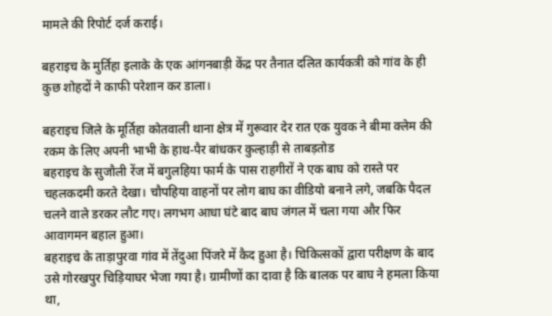मामले की रिपोर्ट दर्ज कराई।

बहराइच के मुर्तिहा इलाके के एक आंगनबाड़ी केंद्र पर तैनात दलित कार्यकत्री को गांव के ही कुछ शोहदों ने काफी परेशान कर डाला।

बहराइच जिले के मूर्तिहा कोतवाली थाना क्षेत्र में गुरूवार देर रात एक युवक ने बीमा क्लेम की रकम के लिए अपनी भाभी के हाथ-पैर बांधकर कुल्हाड़ी से ताबड़तोड
बहराइच के सुजौली रेंज में बगुलहिया फार्म के पास राहगीरों ने एक बाघ को रास्ते पर चहलकदमी करते देखा। चौपहिया वाहनों पर लोग बाघ का वीडियो बनाने लगे, जबकि पैदल चलने वाले डरकर लौट गए। लगभग आधा घंटे बाद बाघ जंगल में चला गया और फिर आवागमन बहाल हुआ।
बहराइच के ताड़ापुरवा गांव में तेंदुआ पिंजरे में कैद हुआ है। चिकित्सकों द्वारा परीक्षण के बाद उसे गोरखपुर चिड़ियाघर भेजा गया है। ग्रामीणों का दावा है कि बालक पर बाघ ने हमला किया था,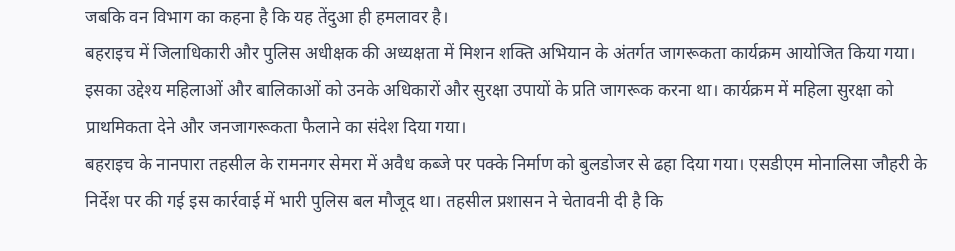जबकि वन विभाग का कहना है कि यह तेंदुआ ही हमलावर है।
बहराइच में जिलाधिकारी और पुलिस अधीक्षक की अध्यक्षता में मिशन शक्ति अभियान के अंतर्गत जागरूकता कार्यक्रम आयोजित किया गया। इसका उद्देश्य महिलाओं और बालिकाओं को उनके अधिकारों और सुरक्षा उपायों के प्रति जागरूक करना था। कार्यक्रम में महिला सुरक्षा को प्राथमिकता देने और जनजागरूकता फैलाने का संदेश दिया गया।
बहराइच के नानपारा तहसील के रामनगर सेमरा में अवैध कब्जे पर पक्के निर्माण को बुलडोजर से ढहा दिया गया। एसडीएम मोनालिसा जौहरी के निर्देश पर की गई इस कार्रवाई में भारी पुलिस बल मौजूद था। तहसील प्रशासन ने चेतावनी दी है कि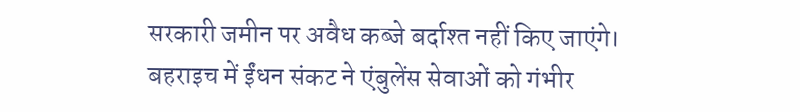सरकारी जमीन पर अवैध कब्जे बर्दाश्त नहीं किए जाएंगे।
बहराइच में ईंधन संकट ने एंबुलेंस सेवाओं को गंभीर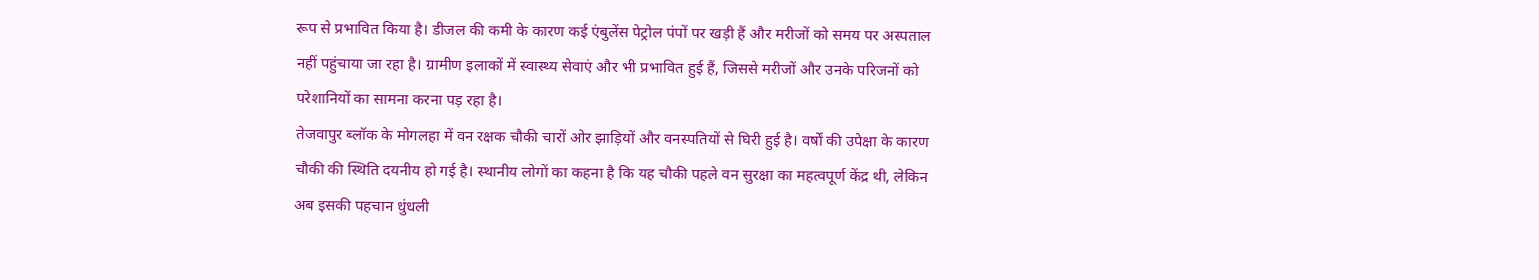रूप से प्रभावित किया है। डीजल की कमी के कारण कई एंबुलेंस पेट्रोल पंपों पर खड़ी हैं और मरीजों को समय पर अस्पताल नहीं पहुंचाया जा रहा है। ग्रामीण इलाकों में स्वास्थ्य सेवाएं और भी प्रभावित हुई हैं, जिससे मरीजों और उनके परिजनों को परेशानियों का सामना करना पड़ रहा है।
तेजवापुर ब्लॉक के मोगलहा में वन रक्षक चौकी चारों ओर झाड़ियों और वनस्पतियों से घिरी हुई है। वर्षों की उपेक्षा के कारण चौकी की स्थिति दयनीय हो गई है। स्थानीय लोगों का कहना है कि यह चौकी पहले वन सुरक्षा का महत्वपूर्ण केंद्र थी, लेकिन अब इसकी पहचान धुंधली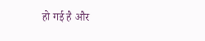हो गई है और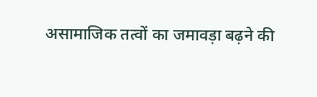असामाजिक तत्वों का जमावड़ा बढ़ने की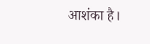आशंका है।